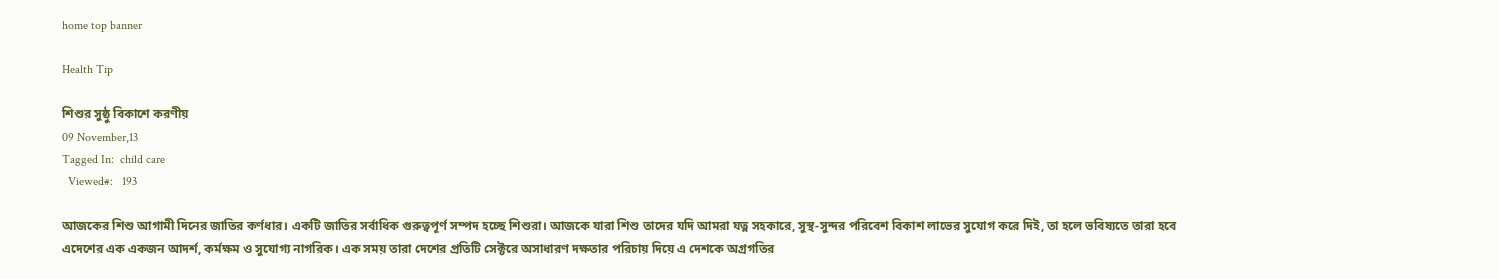home top banner

Health Tip

শিশুর সুষ্ঠু বিকাশে করণীয়
09 November,13
Tagged In:  child care
  Viewed#:   193

আজকের শিশু আগামী দিনের জাতির কর্ণধার। একটি জাতির সর্বাধিক গুরুত্বপূর্ণ সম্পদ হচ্ছে শিশুরা। আজকে যারা শিশু তাদের যদি আমরা যত্ন সহকারে, সুস্থ-সুন্দর পরিবেশ বিকাশ লাভের সুযোগ করে দিই, তা হলে ভবিষ্যতে তারা হবে এদেশের এক একজন আদর্শ, কর্মক্ষম ও সুযোগ্য নাগরিক। এক সময় তারা দেশের প্রতিটি সেক্টরে অসাধারণ দক্ষতার পরিচায় দিয়ে এ দেশকে অগ্রগতির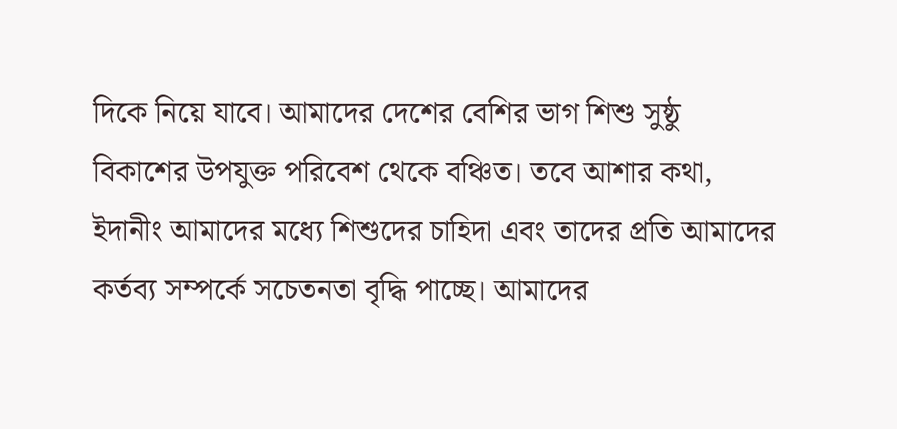দিকে নিয়ে যাবে। আমাদের দেশের বেশির ভাগ শিশু সুষ্ঠু বিকাশের উপযুক্ত পরিবেশ থেকে বঞ্চিত। তবে আশার কথা, ইদানীং আমাদের মধ্যে শিশুদের চাহিদা এবং তাদের প্রতি আমাদের কর্তব্য সম্পর্কে সচেতনতা বৃদ্ধি পাচ্ছে। আমাদের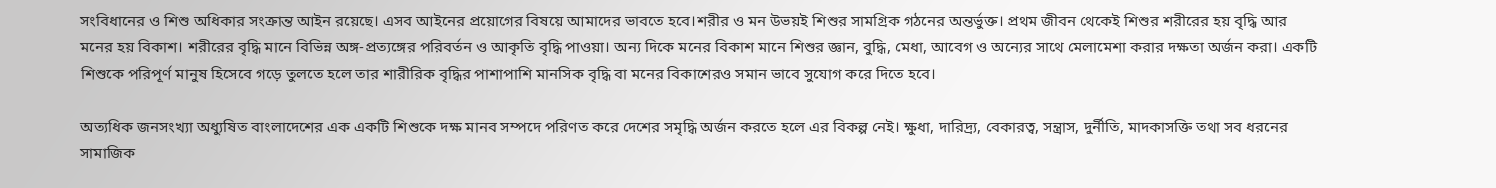সংবিধানের ও শিশু অধিকার সংক্রান্ত আইন রয়েছে। এসব আইনের প্রয়োগের বিষয়ে আমাদের ভাবতে হবে।শরীর ও মন উভয়ই শিশুর সামগ্রিক গঠনের অন্তর্ভুক্ত। প্রথম জীবন থেকেই শিশুর শরীরের হয় বৃদ্ধি আর মনের হয় বিকাশ। শরীরের বৃদ্ধি মানে বিভিন্ন অঙ্গ-প্রত্যঙ্গের পরিবর্তন ও আকৃতি বৃদ্ধি পাওয়া। অন্য দিকে মনের বিকাশ মানে শিশুর জ্ঞান, বুদ্ধি, মেধা, আবেগ ও অন্যের সাথে মেলামেশা করার দক্ষতা অর্জন করা। একটি শিশুকে পরিপূর্ণ মানুষ হিসেবে গড়ে তুলতে হলে তার শারীরিক বৃদ্ধির পাশাপাশি মানসিক বৃদ্ধি বা মনের বিকাশেরও সমান ভাবে সুযোগ করে দিতে হবে।

অত্যধিক জনসংখ্যা অধ্যুষিত বাংলাদেশের এক একটি শিশুকে দক্ষ মানব সম্পদে পরিণত করে দেশের সমৃদ্ধি অর্জন করতে হলে এর বিকল্প নেই। ক্ষুধা, দারিদ্র্য, বেকারত্ব, সন্ত্রাস, দুর্নীতি, মাদকাসক্তি তথা সব ধরনের সামাজিক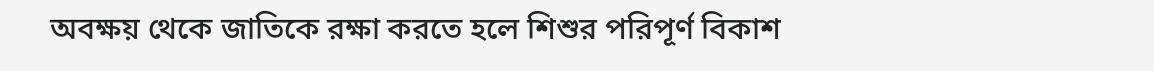অবক্ষয় থেকে জাতিকে রক্ষা করতে হলে শিশুর পরিপূর্ণ বিকাশ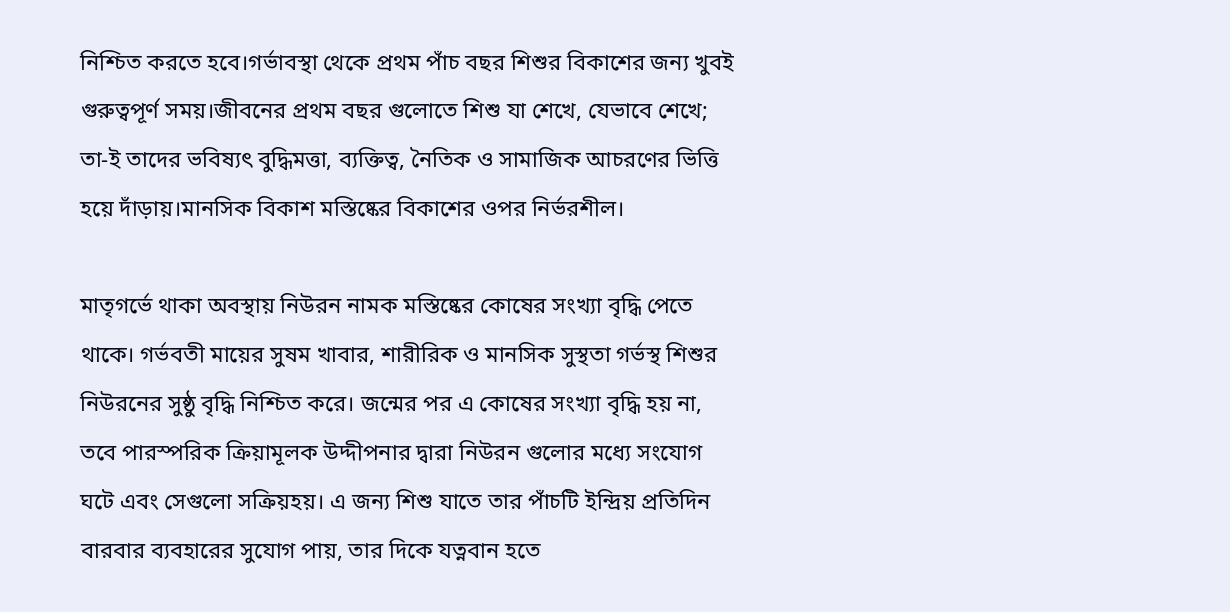নিশ্চিত করতে হবে।গর্ভাবস্থা থেকে প্রথম পাঁচ বছর শিশুর বিকাশের জন্য খুবই গুরুত্বপূর্ণ সময়।জীবনের প্রথম বছর গুলোতে শিশু যা শেখে, যেভাবে শেখে; তা-ই তাদের ভবিষ্যৎ বুদ্ধিমত্তা, ব্যক্তিত্ব, নৈতিক ও সামাজিক আচরণের ভিত্তি হয়ে দাঁড়ায়।মানসিক বিকাশ মস্তিষ্কের বিকাশের ওপর নির্ভরশীল।

মাতৃগর্ভে থাকা অবস্থায় নিউরন নামক মস্তিষ্কের কোষের সংখ্যা বৃদ্ধি পেতে থাকে। গর্ভবতী মায়ের সুষম খাবার, শারীরিক ও মানসিক সুস্থতা গর্ভস্থ শিশুর নিউরনের সুষ্ঠু বৃদ্ধি নিশ্চিত করে। জন্মের পর এ কোষের সংখ্যা বৃদ্ধি হয় না, তবে পারস্পরিক ক্রিয়ামূলক উদ্দীপনার দ্বারা নিউরন গুলোর মধ্যে সংযোগ ঘটে এবং সেগুলো সক্রিয়হয়। এ জন্য শিশু যাতে তার পাঁচটি ইন্দ্রিয় প্রতিদিন বারবার ব্যবহারের সুযোগ পায়, তার দিকে যত্নবান হতে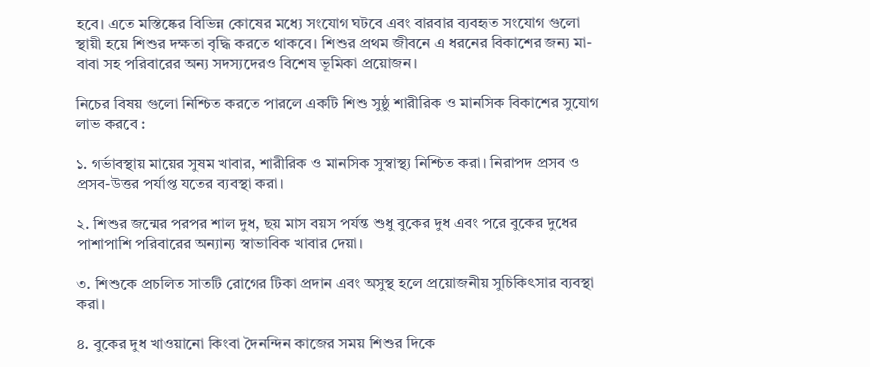হবে। এতে মস্তিষ্কের বিভিন্ন কোষের মধ্যে সংযোগ ঘটবে এবং বারবার ব্যবহৃত সংযোগ গুলো স্থায়ী হয়ে শিশুর দক্ষতা বৃদ্ধি করতে থাকবে। শিশুর প্রথম জীবনে এ ধরনের বিকাশের জন্য মা-বাবা সহ পরিবারের অন্য সদস্যদেরও বিশেষ ভূমিকা প্রয়োজন।

নিচের বিষয় গুলো নিশ্চিত করতে পারলে একটি শিশু সুষ্ঠু শারীরিক ও মানসিক বিকাশের সুযোগ লাভ করবে :

১. গর্ভাবস্থায় মায়ের সুষম খাবার, শারীরিক ও মানসিক সুস্বাস্থ্য নিশ্চিত করা। নিরাপদ প্রসব ও প্রসব-উত্তর পর্যাপ্ত যতের ব্যবস্থা করা।

২. শিশুর জন্মের পরপর শাল দুধ, ছয় মাস বয়স পর্যন্ত শুধু বুকের দুধ এবং পরে বুকের দুধের পাশাপাশি পরিবারের অন্যান্য স্বাভাবিক খাবার দেয়া।

৩. শিশুকে প্রচলিত সাতটি রোগের টিকা প্রদান এবং অসুস্থ হলে প্রয়োজনীয় সুচিকিৎসার ব্যবস্থা করা।

৪. বুকের দুধ খাওয়ানো কিংবা দৈনন্দিন কাজের সময় শিশুর দিকে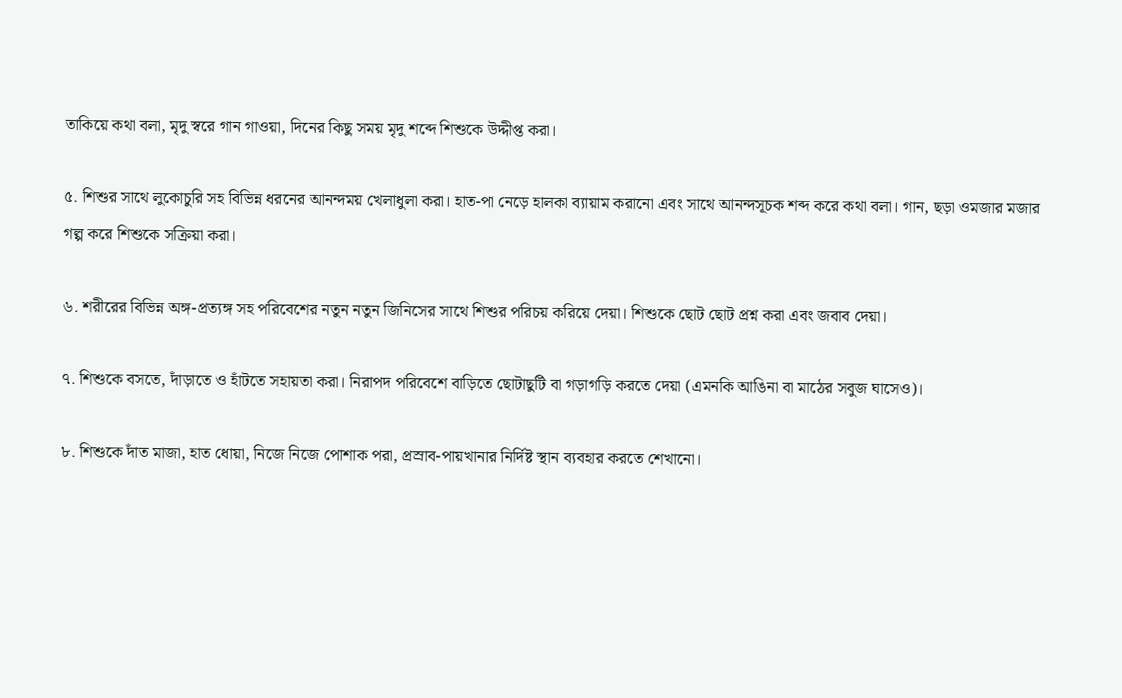তাকিয়ে কথা বলা, মৃদু স্বরে গান গাওয়া, দিনের কিছু সময় মৃদু শব্দে শিশুকে উদ্দীপ্ত করা।

৫. শিশুর সাথে লুকোচুরি সহ বিভিন্ন ধরনের আনন্দময় খেলাধুলা করা। হাত-পা নেড়ে হালকা ব্যায়াম করানো এবং সাথে আনন্দসূচক শব্দ করে কথা বলা। গান, ছড়া ওমজার মজার গল্প করে শিশুকে সক্রিয়া করা।

৬. শরীরের বিভিন্ন অঙ্গ-প্রত্যঙ্গ সহ পরিবেশের নতুন নতুন জিনিসের সাথে শিশুর পরিচয় করিয়ে দেয়া। শিশুকে ছোট ছোট প্রশ্ন করা এবং জবাব দেয়া।

৭. শিশুকে বসতে, দাঁড়াতে ও হাঁটতে সহায়তা করা। নিরাপদ পরিবেশে বাড়িতে ছোটাছুটি বা গড়াগড়ি করতে দেয়া (এমনকি আঙিনা বা মাঠের সবুজ ঘাসেও)।

৮. শিশুকে দাঁত মাজা, হাত ধোয়া, নিজে নিজে পোশাক পরা, প্রস্রাব-পায়খানার নির্দিষ্ট স্থান ব্যবহার করতে শেখানো।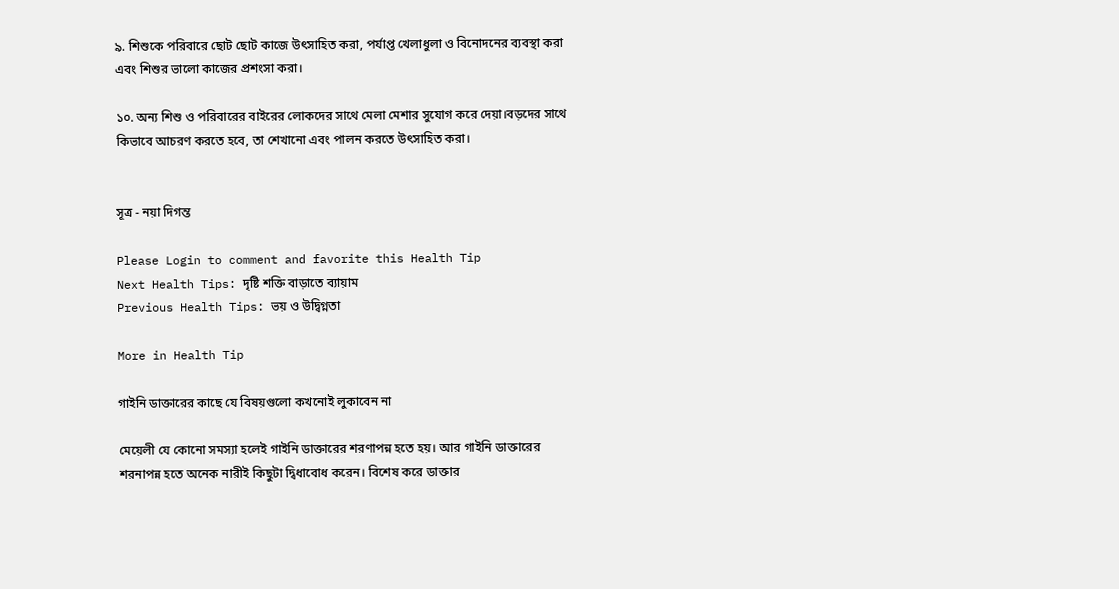৯. শিশুকে পরিবারে ছোট ছোট কাজে উৎসাহিত করা, পর্যাপ্ত খেলাধুলা ও বিনোদনের ব্যবস্থা করা এবং শিশুর ভালো কাজের প্রশংসা করা।

১০. অন্য শিশু ও পরিবারের বাইরের লোকদের সাথে মেলা মেশার সুযোগ করে দেয়া।বড়দের সাথে কিভাবে আচরণ করতে হবে, তা শেখানো এবং পালন করতে উৎসাহিত করা।


সূত্র - নয়া দিগন্ত

Please Login to comment and favorite this Health Tip
Next Health Tips: দৃষ্টি শক্তি বাড়াতে ব্যায়াম
Previous Health Tips: ভয় ও উদ্বিগ্নতা

More in Health Tip

গাইনি ডাক্তারের কাছে যে বিষয়গুলো কখনোই লুকাবেন না

মেয়েলী যে কোনো সমস্যা হলেই গাইনি ডাক্তারের শরণাপন্ন হতে হয়। আর গাইনি ডাক্তারের শরনাপন্ন হতে অনেক নারীই কিছুটা দ্বিধাবোধ করেন। বিশেষ করে ডাক্তার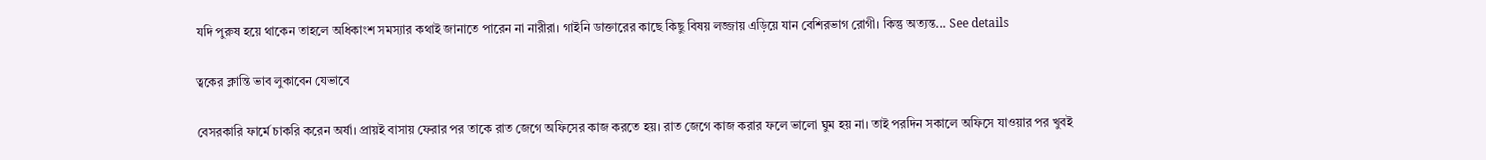যদি পুরুষ হয়ে থাকেন তাহলে অধিকাংশ সমস্যার কথাই জানাতে পারেন না নারীরা। গাইনি ডাক্তারের কাছে কিছু বিষয় লজ্জায় এড়িয়ে যান বেশিরভাগ রোগী। কিন্তু অত্যন্ত... See details

ত্বকের ক্লান্তি ভাব লুকাবেন যেভাবে

বেসরকারি ফার্মে চাকরি করেন অর্ষা। প্রায়ই বাসায় ফেরার পর তাকে রাত জেগে অফিসের কাজ করতে হয়। রাত জেগে কাজ করার ফলে ভালো ঘুম হয় না। তাই পরদিন সকালে অফিসে যাওয়ার পর খুবই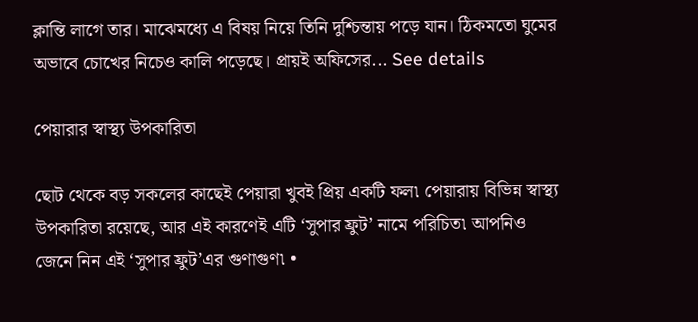ক্লান্তি লাগে তার। মাঝেমধ্যে এ বিষয় নিয়ে তিনি দুশ্চিন্তায় পড়ে যান। ঠিকমতো ঘুমের অভাবে চোখের নিচেও কালি পড়েছে। প্রায়ই অফিসের... See details

পেয়ারার স্বাস্থ্য উপকারিতা

ছোট থেকে বড় সকলের কাছেই পেয়ারা খুবই প্রিয় একটি ফল৷ পেয়ারায় বিভিন্ন স্বাস্থ্য উপকারিতা রয়েছে, আর এই কারণেই এটি ‘সুপার ফ্রুট’ নামে পরিচিত৷ আপনিও জেনে নিন এই ‘সুপার ফ্রুট’এর গুণাগুণ৷ •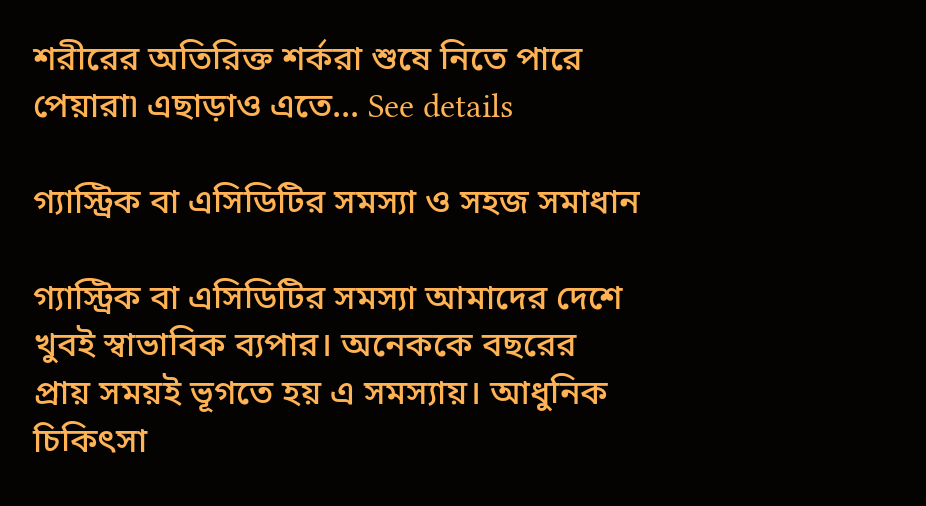শরীরের অতিরিক্ত শর্করা শুষে নিতে পারে পেয়ারা৷ এছাড়াও এতে... See details

গ্যাস্ট্রিক বা এসিডিটির সমস্যা ও সহজ সমাধান

গ্যাস্ট্রিক বা এসিডিটির সমস্যা আমাদের দেশে খুবই স্বাভাবিক ব্যপার। অনেককে বছরের প্রায় সময়ই ভূগতে হয় এ সমস্যায়। আধুনিক চিকিৎসা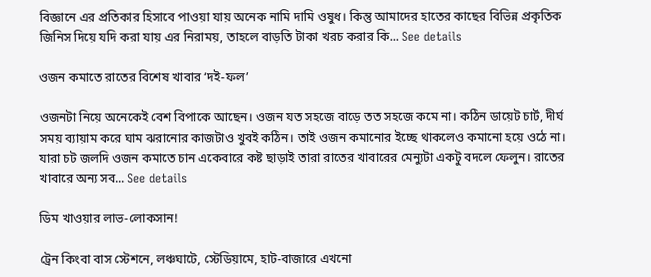বিজ্ঞানে এর প্রতিকার হিসাবে পাওয়া যায় অনেক নামি দামি ওষুধ। কিন্তু আমাদের হাতের কাছের বিভিন্ন প্রকৃতিক জিনিস দিয়ে যদি করা যায় এর নিরাময়, তাহলে বাড়তি টাকা খরচ করার কি... See details

ওজন কমাতে রাতের বিশেষ খাবার ‘দই-ফল’

ওজনটা নিয়ে অনেকেই বেশ বিপাকে আছেন। ওজন যত সহজে বাড়ে তত সহজে কমে না। কঠিন ডায়েট চার্ট, দীর্ঘ সময় ব্যায়াম করে ঘাম ঝরানোর কাজটাও খুবই কঠিন। তাই ওজন কমানোর ইচ্ছে থাকলেও কমানো হয়ে ওঠে না। যারা চট জলদি ওজন কমাতে চান একেবারে কষ্ট ছাড়াই তারা রাতের খাবারের মেন্যুটা একটু বদলে ফেলুন। রাতের খাবারে অন্য সব... See details

ডিম খাওয়ার লাভ-লোকসান!

ট্রেন কিংবা বাস স্টেশনে, লঞ্চঘাটে, স্টেডিয়ামে, হাট-বাজারে এখনো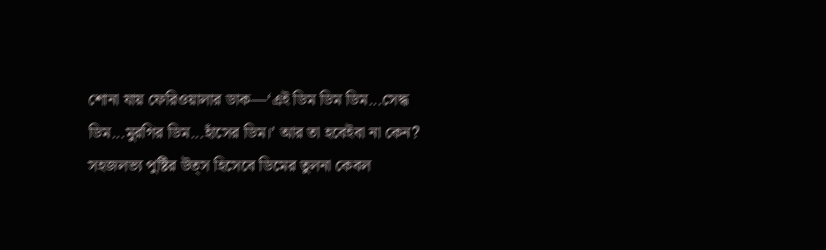শোনা যায় ফেরিওয়ালার ডাক—‘এই ডিম ডিম ডিম...সেদ্ধ ডিম...মুরগির ডিম...হাঁসের ডিম।’ আর তা হবেইবা না কেন? সহজলভ্য পুষ্টির উত্স হিসেবে ডিমের তুলনা কেবল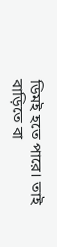ডিমই হতে পারে। তাই বাড়িতে বা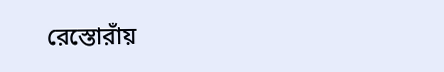রেস্তোরাঁয়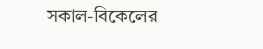সকাল-বিকেলের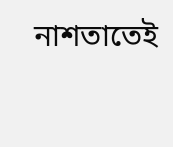নাশতাতেই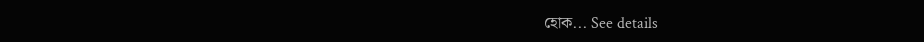হোক... See details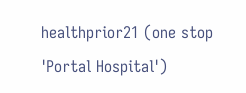healthprior21 (one stop 'Portal Hospital')